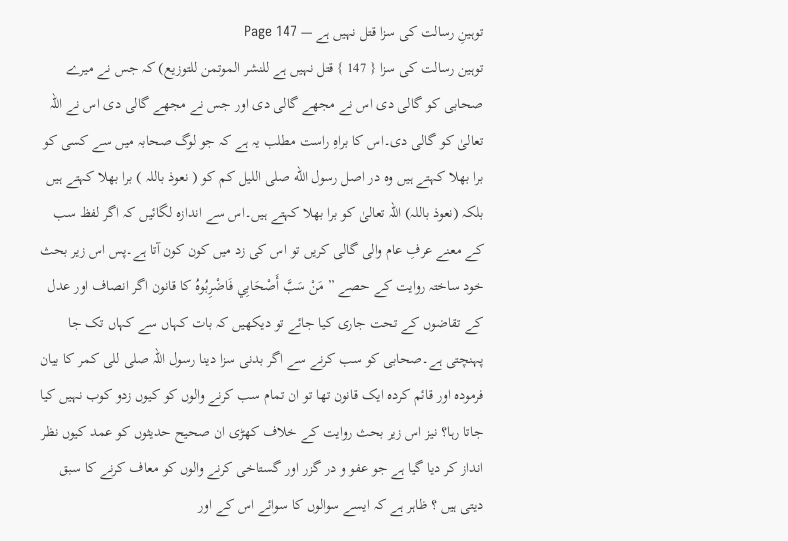توہینِ رسالت کی سزا قتل نہیں ہے — Page 147
توہین رسالت کی سزا { 147 } قتل نہیں ہے للنشر الموتمن للتوزيع) کہ جس نے میرے صحابی کو گالی دی اس نے مجھے گالی دی اور جس نے مجھے گالی دی اس نے اللہ تعالیٰ کو گالی دی۔اس کا براہِ راست مطلب یہ ہے کہ جو لوگ صحابہ میں سے کسی کو برا بھلا کہتے ہیں وہ در اصل رسول الله صلى اللیل کم کو ( نعوذ باللہ ) برا بھلا کہتے ہیں بلکہ (نعوذ باللہ) اللہ تعالیٰ کو برا بھلا کہتے ہیں۔اس سے اندازہ لگائیں کہ اگر لفظ سب کے معنے عرفِ عام والی گالی کریں تو اس کی زد میں کون کون آتا ہے۔پس اس زیر بحث خود ساختہ روایت کے حصے ” مَنْ سَبَّ أَصْحَابِي فَاضْرِبُوهُ کا قانون اگر انصاف اور عدل کے تقاضوں کے تحت جاری کیا جائے تو دیکھیں کہ بات کہاں سے کہاں تک جا پہنچتی ہے۔صحابی کو سب کرنے سے اگر بدنی سزا دینا رسول اللہ صلی للی کمر کا بیان فرمودہ اور قائم کردہ ایک قانون تھا تو ان تمام سب کرنے والوں کو کیوں زدو کوب نہیں کیا جاتا رہا؟ نیز اس زیر بحث روایت کے خلاف کھڑی ان صحیح حدیثوں کو عمد کیوں نظر انداز کر دیا گیا ہے جو عفو و در گزر اور گستاخی کرنے والوں کو معاف کرنے کا سبق دیتی ہیں ؟ ظاہر ہے کہ ایسے سوالوں کا سوائے اس کے اور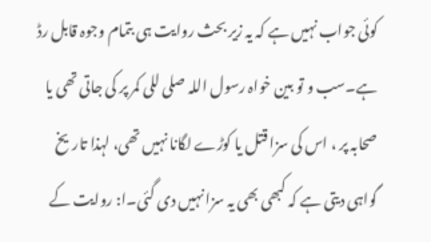کوئی جواب نہیں ہے کہ یہ زیر بحث روایت ہی بتمام وجوہ قابل رڈ ہے۔سب و تو بین خواہ رسول اللہ صلی للی کمر پر کی جاتی تھی یا صحابہ پر ، اس کی سزا قتل یا کوڑے لگانا نہیں تھی، لہذا تاریخ گواہی دیتی ہے کہ کبھی بھی یہ سزا نہیں دی گئی۔ا: روایت کے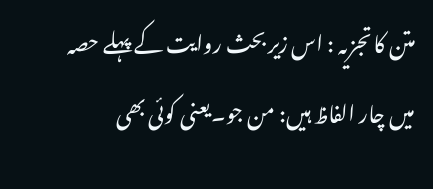متن کا تجزیہ : اس زیر بحث روایت کے پہلے حصہ میں چار الفاظ ہیں: من جو۔یعنی کوئی بھی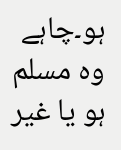ہو۔چاہے وہ مسلم ہو یا غیر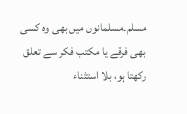مسلم۔مسلمانوں میں بھی وہ کسی بھی فرقے یا مکتب فکر سے تعلق رکھتا ہو، بلا استثناء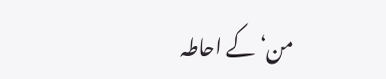من‘ کے احاطہ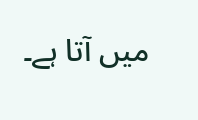میں آتا ہے۔